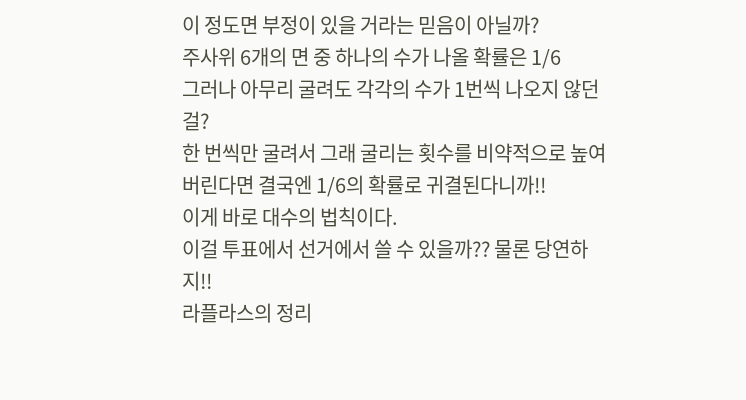이 정도면 부정이 있을 거라는 믿음이 아닐까?
주사위 6개의 면 중 하나의 수가 나올 확률은 1/6
그러나 아무리 굴려도 각각의 수가 1번씩 나오지 않던걸?
한 번씩만 굴려서 그래 굴리는 횟수를 비약적으로 높여버린다면 결국엔 1/6의 확률로 귀결된다니까!!
이게 바로 대수의 법칙이다.
이걸 투표에서 선거에서 쓸 수 있을까?? 물론 당연하지!!
라플라스의 정리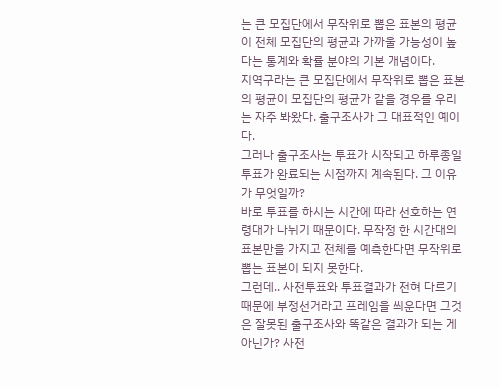는 큰 모집단에서 무작위로 뽑은 표본의 평균이 전체 모집단의 평균과 가까울 가능성이 높다는 통계와 확률 분야의 기본 개념이다.
지역구라는 큰 모집단에서 무작위로 뽑은 표본의 평균이 모집단의 평균가 같을 경우를 우리는 자주 봐왔다. 출구조사가 그 대표적인 예이다.
그러나 출구조사는 투표가 시작되고 하루종일 투표가 완료되는 시점까지 계속된다. 그 이유가 무엇일까?
바로 투표를 하시는 시간에 따라 선호하는 연령대가 나뉘기 때문이다. 무작정 한 시간대의 표본만을 가지고 전체를 예측한다면 무작위로 뽑는 표본이 되지 못한다.
그런데.. 사전투표와 투표결과가 전혀 다르기 때문에 부정선거라고 프레임을 씌운다면 그것은 잘못된 출구조사와 똑같은 결과가 되는 게 아닌가? 사전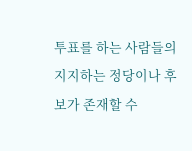투표를 하는 사람들의 지지하는 정당이나 후보가 존재할 수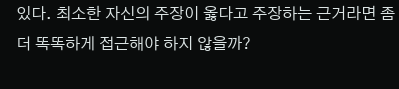있다. 최소한 자신의 주장이 옳다고 주장하는 근거라면 좀 더 똑똑하게 접근해야 하지 않을까?